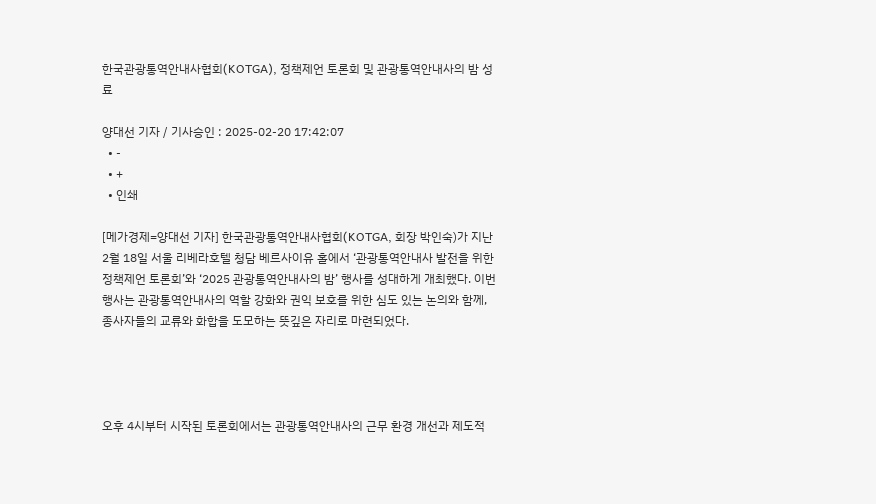한국관광통역안내사협회(KOTGA), 정책제언 토론회 및 관광통역안내사의 밤 성료

양대선 기자 / 기사승인 : 2025-02-20 17:42:07
  • -
  • +
  • 인쇄

[메가경제=양대선 기자] 한국관광통역안내사협회(KOTGA, 회장 박인숙)가 지난 2월 18일 서울 리베라호텔 청담 베르사이유 홀에서 ‘관광통역안내사 발전을 위한 정책제언 토론회’와 ‘2025 관광통역안내사의 밤’ 행사를 성대하게 개최했다. 이번 행사는 관광통역안내사의 역할 강화와 권익 보호를 위한 심도 있는 논의와 함께, 종사자들의 교류와 화합을 도모하는 뜻깊은 자리로 마련되었다.




오후 4시부터 시작된 토론회에서는 관광통역안내사의 근무 환경 개선과 제도적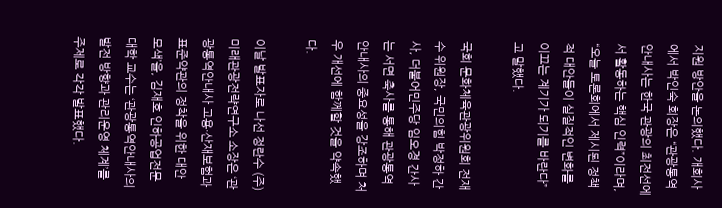지원 방안을 논의했다. 개회사에서 박인숙 회장은 “관광통역안내사는 한국 관광의 최전선에서 활동하는 핵심 인력”이라며, “오늘 토론회에서 제시된 정책적 대안들이 실질적인 변화를 이끄는 계기가 되기를 바란다”고 말했다.

국회 문화체육관광위원회 전재수 위원장, 국민의힘 박정하 간사, 더불어민주당 임오경 간사는 서면 축사를 통해 관광통역안내사의 중요성을 강조하며 처우 개선에 함께할 것을 약속했다.

이날 발표자로 나선 정란수 (주)미래관광전략연구소 소장은 ‘관광통역안내사 고용·산재보험과 표준약관의 정착을 위한 대안 모색’을, 김재호 인하공업전문대학 교수는 ‘관광통역안내사의 발전 방향과 관리운영 체계’를 주제로 각각 발표했다.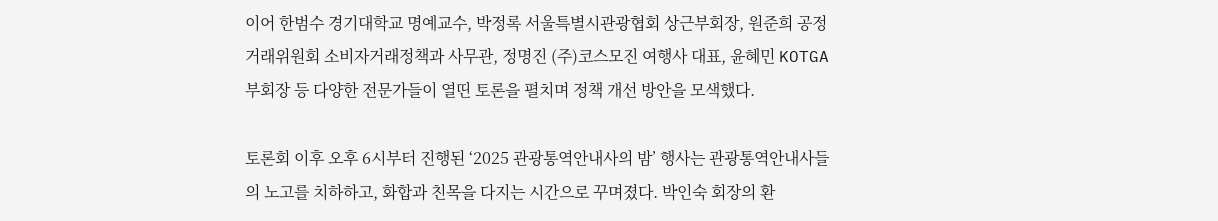이어 한범수 경기대학교 명예교수, 박정록 서울특별시관광협회 상근부회장, 원준희 공정거래위원회 소비자거래정책과 사무관, 정명진 (주)코스모진 여행사 대표, 윤혜민 KOTGA 부회장 등 다양한 전문가들이 열띤 토론을 펼치며 정책 개선 방안을 모색했다.

토론회 이후 오후 6시부터 진행된 ‘2025 관광통역안내사의 밤’ 행사는 관광통역안내사들의 노고를 치하하고, 화합과 친목을 다지는 시간으로 꾸며졌다. 박인숙 회장의 환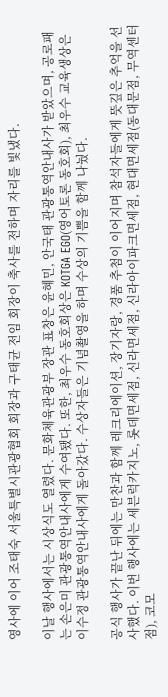영사에 이어 조태숙 서울특별시관광협회 회장과 구태균 전임 회장이 축사를 전하며 자리를 빛냈다.

이날 행사에서는 시상식도 열렸다. 문화체육관광부 장관 표창은 윤혜민, 안국태 관광통역안내사가 받았으며, 공로패는 손은미 관광통역안내사에게 수여됐다. 또한, 최우수 동호회상은 KOTGA EGO(영어토론 동호회), 최우수 교육생상은 이수정 관광통역안내사에게 돌아갔다. 수상자들은 기념촬영을 하며 수상의 기쁨을 함께 나눴다.

공식 행사가 끝난 뒤에는 만찬과 함께 레크리에이션, 장기자랑, 경품 추첨이 이어지며 참석자들에게 뜻깊은 추억을 선사했다. 이번 행사에는 세븐럭카지노, 롯데면세점, 신라면세점, 신라아이파크면세점, 현대면세점(동대문점, 무역센터점), 코모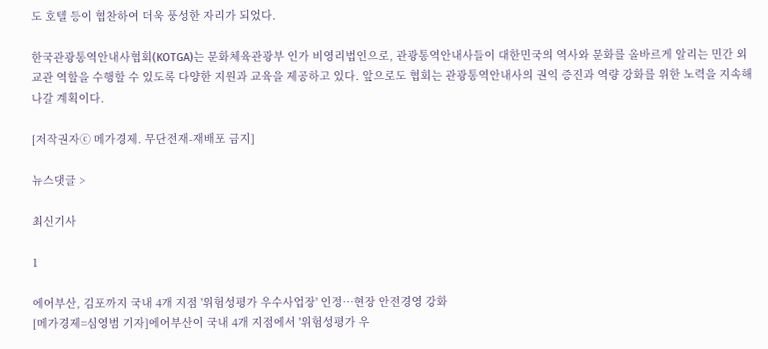도 호텔 등이 협찬하여 더욱 풍성한 자리가 되었다.

한국관광통역안내사협회(KOTGA)는 문화체육관광부 인가 비영리법인으로, 관광통역안내사들이 대한민국의 역사와 문화를 올바르게 알리는 민간 외교관 역할을 수행할 수 있도록 다양한 지원과 교육을 제공하고 있다. 앞으로도 협회는 관광통역안내사의 권익 증진과 역량 강화를 위한 노력을 지속해 나갈 계획이다.

[저작권자ⓒ 메가경제. 무단전재-재배포 금지]

뉴스댓글 >

최신기사

1

에어부산, 김포까지 국내 4개 지점 '위험성평가 우수사업장' 인정…현장 안전경영 강화
[메가경제=심영범 기자]에어부산이 국내 4개 지점에서 '위험성평가 우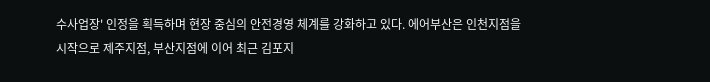수사업장' 인정을 획득하며 현장 중심의 안전경영 체계를 강화하고 있다. 에어부산은 인천지점을 시작으로 제주지점, 부산지점에 이어 최근 김포지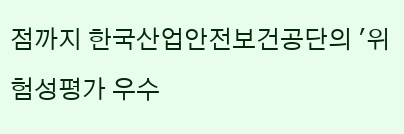점까지 한국산업안전보건공단의 '위험성평가 우수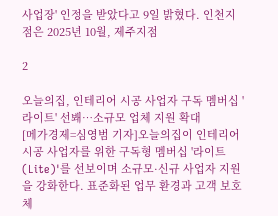사업장' 인정을 받았다고 9일 밝혔다. 인천지점은 2025년 10월, 제주지점

2

오늘의집, 인테리어 시공 사업자 구독 멤버십 '라이트' 선봬…소규모 업체 지원 확대
[메가경제=심영범 기자]오늘의집이 인테리어 시공 사업자를 위한 구독형 멤버십 '라이트(Lite)'를 선보이며 소규모·신규 사업자 지원을 강화한다. 표준화된 업무 환경과 고객 보호 체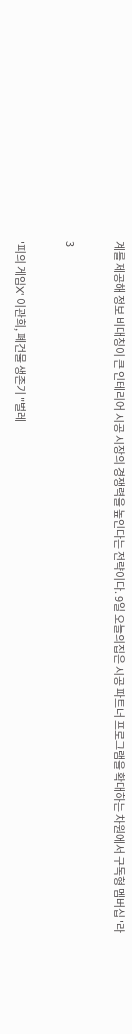계를 제공해 정보 비대칭이 큰 인테리어 시공 시장의 경쟁력을 높인다는 전략이다. 9일 오늘의집은 시공 파트너 프로그램을 확대하는 차원에서 구독형 멤버십 '라

3

'피의 게임X' 이관희, 폐건물 생존기 "벌레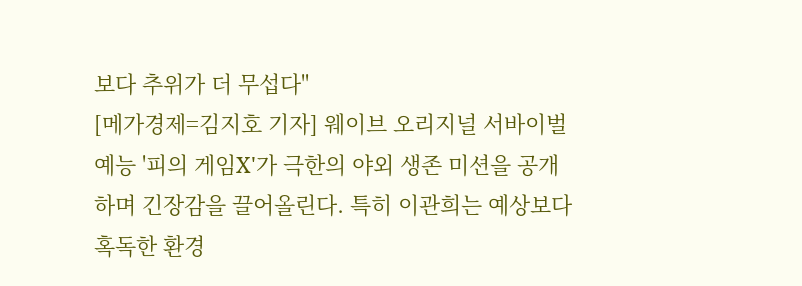보다 추위가 더 무섭다"
[메가경제=김지호 기자] 웨이브 오리지널 서바이벌 예능 '피의 게임X'가 극한의 야외 생존 미션을 공개하며 긴장감을 끌어올린다. 특히 이관희는 예상보다 혹독한 환경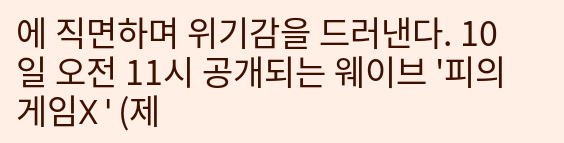에 직면하며 위기감을 드러낸다. 10일 오전 11시 공개되는 웨이브 '피의 게임X'(제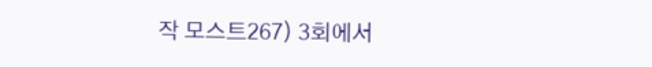작 모스트267) 3회에서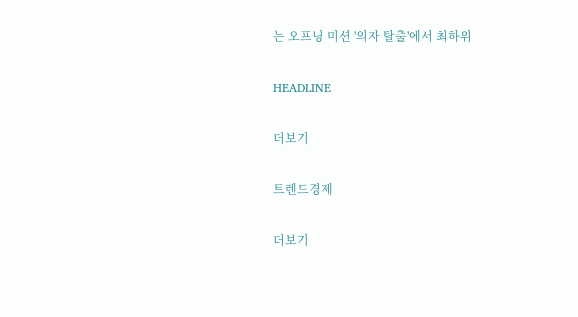는 오프닝 미션 '의자 탈출'에서 최하위

HEADLINE

더보기

트렌드경제

더보기